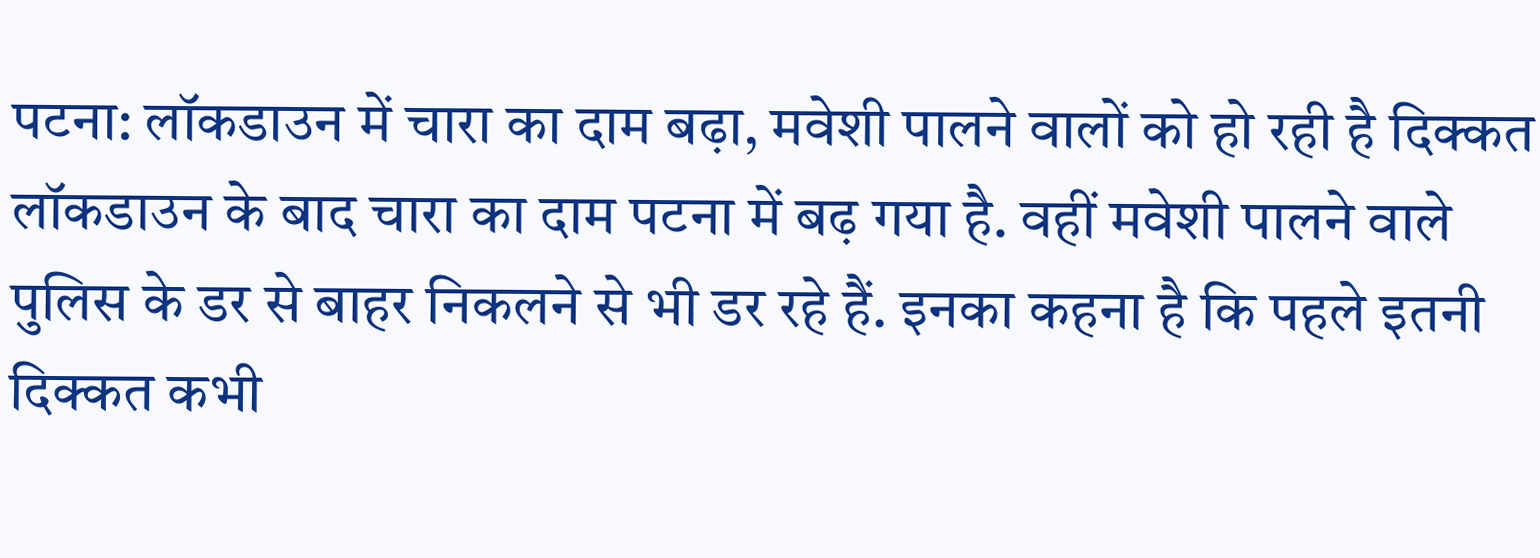पटना: लॉकडाउन में चारा का दाम बढ़ा, मवेशी पालने वालों को हो रही है दिक्कत
लॉकडाउन के बाद चारा का दाम पटना में बढ़ गया है. वहीं मवेशी पालने वाले पुलिस के डर से बाहर निकलने से भी डर रहे हैं. इनका कहना है कि पहले इतनी दिक्कत कभी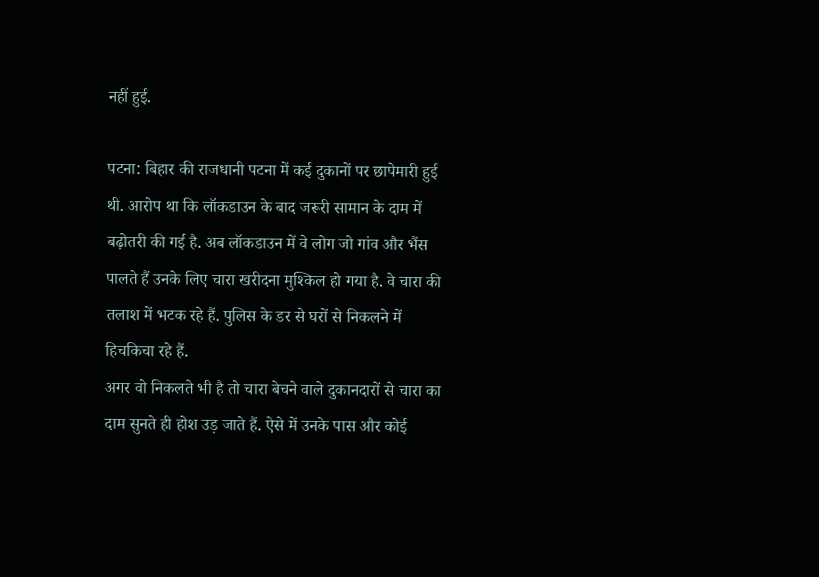नहीं हुई.

पटना: बिहार की राजधानी पटना में कई दुकानों पर छापेमारी हुई थी. आरोप था कि लॉकडाउन के बाद जरूरी सामान के दाम में बढ़ोतरी की गई है. अब लॉकडाउन में वे लोग जो गांव और भैंस पालते हैं उनके लिए चारा खरीदना मुश्किल हो गया है. वे चारा की तलाश में भटक रहे हैं. पुलिस के डर से घरों से निकलने में हिचकिचा रहे हैं.
अगर वो निकलते भी है तो चारा बेचने वाले दुकानदारों से चारा का दाम सुनते ही होश उड़ जाते हैं. ऐसे में उनके पास और कोई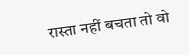रास्ता नहीं बचता तो वो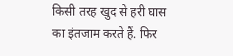किसी तरह खुद से हरी घास का इंतजाम करते हैं. फिर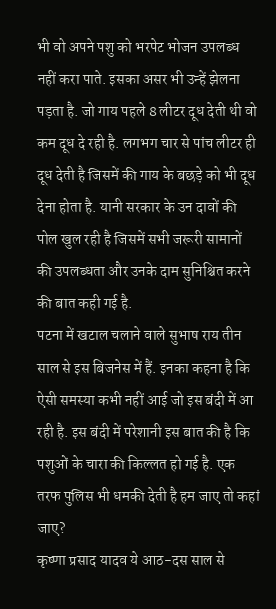भी वो अपने पशु को भरपेट भोजन उपलब्ध नहीं करा पाते. इसका असर भी उन्हें झेलना पड़ता है. जो गाय पहले 8 लीटर दूध देती थी वो कम दूध दे रही है. लगभग चार से पांच लीटर ही दूध देती है जिसमें की गाय के बछड़े को भी दूध देना होता है. यानी सरकार के उन दावों की पोल खुल रही है जिसमें सभी जरूरी सामानों की उपलब्धता और उनके दाम सुनिश्चित करने की बात कही गई है.
पटना में खटाल चलाने वाले सुभाष राय तीन साल से इस बिजनेस में हैं. इनका कहना है कि ऐसी समस्या कभी नहीं आई जो इस बंदी में आ रही है. इस बंदी में परेशानी इस बात की है कि पशुओं के चारा की किल्लत हो गई है. एक तरफ पुलिस भी धमकी देती है हम जाए तो कहां जाए?
कृष्णा प्रसाद यादव ये आठ-दस साल से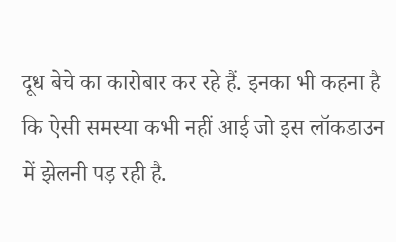दूध बेचे का कारोबार कर रहे हैं. इनका भी कहना है कि ऐसी समस्या कभी नहीं आई जो इस लॉकडाउन में झेलनी पड़ रही है.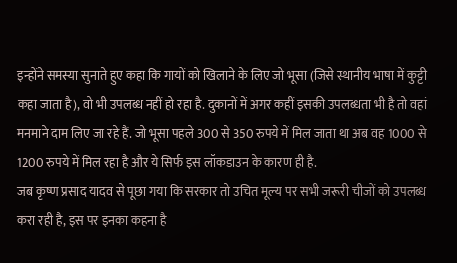इन्होंने समस्या सुनाते हुए कहा कि गायों को खिलाने के लिए जो भूसा (जिसे स्थानीय भाषा में कुट्टी कहा जाता है), वो भी उपलब्ध नहीं हो रहा है. दुकानों में अगर कहीं इसकी उपलब्धता भी है तो वहां मनमाने दाम लिए जा रहे हैं. जो भूसा पहले 300 से 350 रुपये में मिल जाता था अब वह 1000 से 1200 रुपये में मिल रहा है और ये सिर्फ इस लॉकडाउन के कारण ही है.
जब कृष्ण प्रसाद यादव से पूछा गया कि सरकार तो उचित मूल्य पर सभी जरूरी चीजों को उपलब्ध करा रही है, इस पर इनका कहना है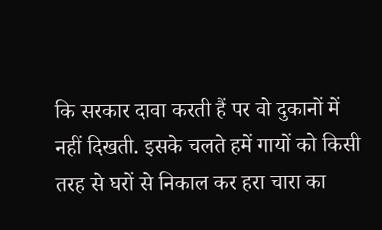कि सरकार दावा करती हैं पर वो दुकानों में नहीं दिखती. इसके चलते हमें गायों को किसी तरह से घरों से निकाल कर हरा चारा का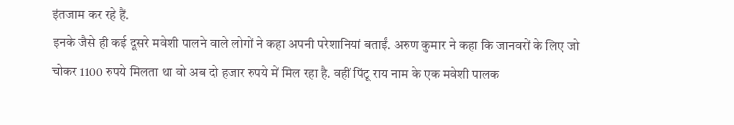इंतजाम कर रहे हैं.
इनके जैसे ही कई दूसरे मवेशी पालने वाले लोगों ने कहा अपनी परेशानियां बताईं. अरुण कुमार ने कहा कि जानवरों के लिए जो चोकर 1100 रुपये मिलता था वो अब दो हजार रुपये में मिल रहा है. वहीं पिंटू राय नाम के एक मवेशी पालक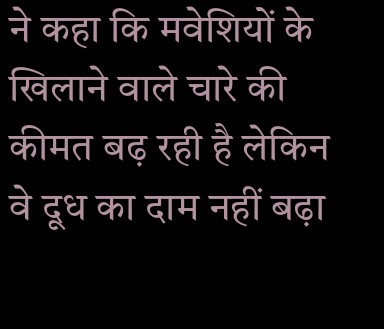ने कहा कि मवेशियों के खिलाने वाले चारे की कीमत बढ़ रही है लेकिन वे दूध का दाम नहीं बढ़ा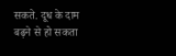सकते. दूध के दाम बढ़ने से हो सकता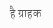है ग्राहक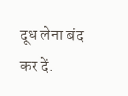दूध लेना बंद कर दें.